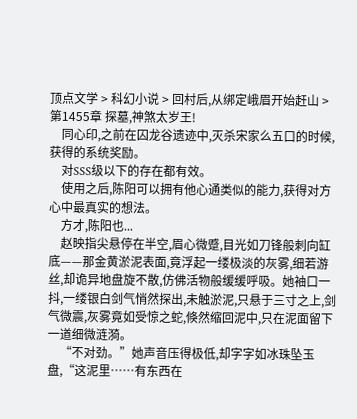顶点文学 > 科幻小说 > 回村后,从绑定峨眉开始赶山 > 第1455章 探墓,神煞太岁王!
    同心印,之前在囚龙谷遗迹中,灭杀宋家么五口的时候,获得的系统奖励。
    对SSS级以下的存在都有效。
    使用之后,陈阳可以拥有他心通类似的能力,获得对方心中最真实的想法。
    方才,陈阳也...
    赵映指尖悬停在半空,眉心微蹙,目光如刀锋般刺向缸底——那金黄淤泥表面,竟浮起一缕极淡的灰雾,细若游丝,却诡异地盘旋不散,仿佛活物般缓缓呼吸。她袖口一抖,一缕银白剑气悄然探出,未触淤泥,只悬于三寸之上,剑气微震,灰雾竟如受惊之蛇,倏然缩回泥中,只在泥面留下一道细微涟漪。
    “不对劲。”她声音压得极低,却字字如冰珠坠玉盘,“这泥里……有东西在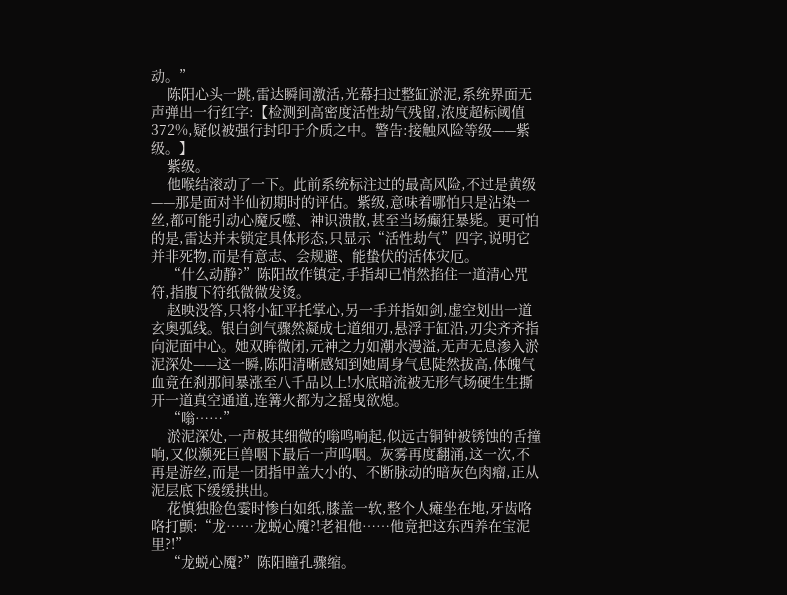动。”
    陈阳心头一跳,雷达瞬间激活,光幕扫过整缸淤泥,系统界面无声弹出一行红字:【检测到高密度活性劫气残留,浓度超标阈值372%,疑似被强行封印于介质之中。警告:接触风险等级——紫级。】
    紫级。
    他喉结滚动了一下。此前系统标注过的最高风险,不过是黄级——那是面对半仙初期时的评估。紫级,意味着哪怕只是沾染一丝,都可能引动心魔反噬、神识溃散,甚至当场癫狂暴毙。更可怕的是,雷达并未锁定具体形态,只显示“活性劫气”四字,说明它并非死物,而是有意志、会规避、能蛰伏的活体灾厄。
    “什么动静?”陈阳故作镇定,手指却已悄然掐住一道清心咒符,指腹下符纸微微发烫。
    赵映没答,只将小缸平托掌心,另一手并指如剑,虚空划出一道玄奥弧线。银白剑气骤然凝成七道细刃,悬浮于缸沿,刃尖齐齐指向泥面中心。她双眸微闭,元神之力如潮水漫溢,无声无息渗入淤泥深处——这一瞬,陈阳清晰感知到她周身气息陡然拔高,体魄气血竟在刹那间暴涨至八千品以上!水底暗流被无形气场硬生生撕开一道真空通道,连篝火都为之摇曳欲熄。
    “嗡……”
    淤泥深处,一声极其细微的嗡鸣响起,似远古铜钟被锈蚀的舌撞响,又似濒死巨兽咽下最后一声呜咽。灰雾再度翻涌,这一次,不再是游丝,而是一团指甲盖大小的、不断脉动的暗灰色肉瘤,正从泥层底下缓缓拱出。
    花慎独脸色霎时惨白如纸,膝盖一软,整个人瘫坐在地,牙齿咯咯打颤:“龙……龙蜕心魇?!老祖他……他竟把这东西养在宝泥里?!”
    “龙蜕心魇?”陈阳瞳孔骤缩。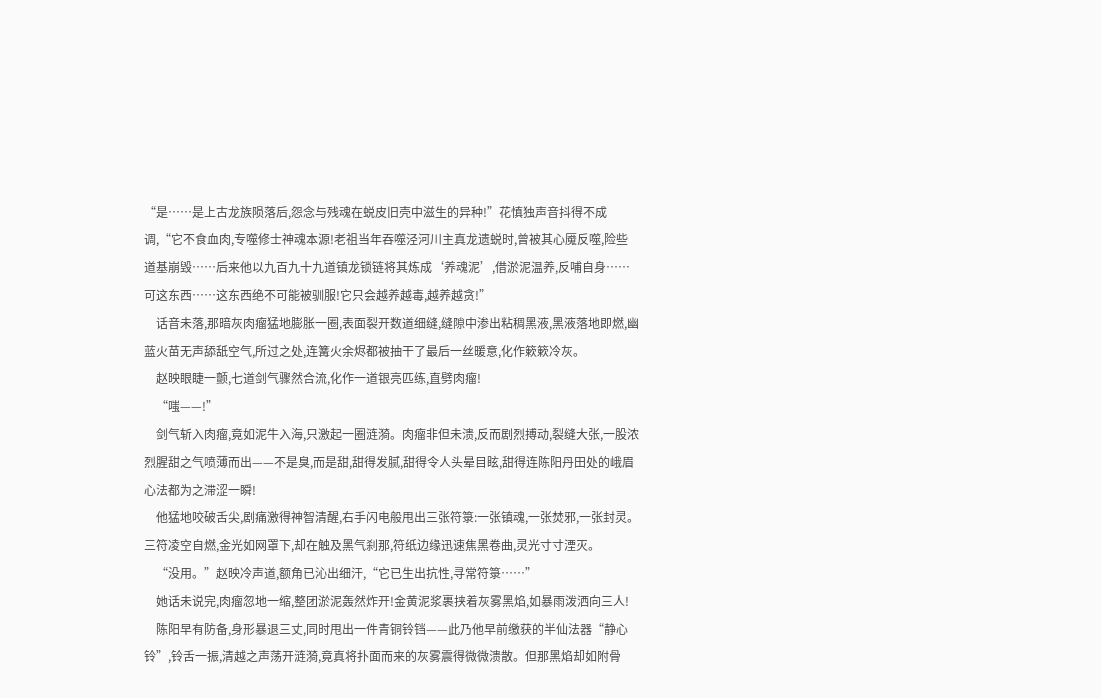“是……是上古龙族陨落后,怨念与残魂在蜕皮旧壳中滋生的异种!”花慎独声音抖得不成调,“它不食血肉,专噬修士神魂本源!老祖当年吞噬泾河川主真龙遗蜕时,曾被其心魇反噬,险些道基崩毁……后来他以九百九十九道镇龙锁链将其炼成‘养魂泥’,借淤泥温养,反哺自身……可这东西……这东西绝不可能被驯服!它只会越养越毒,越养越贪!”
    话音未落,那暗灰肉瘤猛地膨胀一圈,表面裂开数道细缝,缝隙中渗出粘稠黑液,黑液落地即燃,幽蓝火苗无声舔舐空气,所过之处,连篝火余烬都被抽干了最后一丝暖意,化作簌簌冷灰。
    赵映眼睫一颤,七道剑气骤然合流,化作一道银亮匹练,直劈肉瘤!
    “嗤——!”
    剑气斩入肉瘤,竟如泥牛入海,只激起一圈涟漪。肉瘤非但未溃,反而剧烈搏动,裂缝大张,一股浓烈腥甜之气喷薄而出——不是臭,而是甜,甜得发腻,甜得令人头晕目眩,甜得连陈阳丹田处的峨眉心法都为之滞涩一瞬!
    他猛地咬破舌尖,剧痛激得神智清醒,右手闪电般甩出三张符箓:一张镇魂,一张焚邪,一张封灵。三符凌空自燃,金光如网罩下,却在触及黑气刹那,符纸边缘迅速焦黑卷曲,灵光寸寸湮灭。
    “没用。”赵映冷声道,额角已沁出细汗,“它已生出抗性,寻常符箓……”
    她话未说完,肉瘤忽地一缩,整团淤泥轰然炸开!金黄泥浆裹挟着灰雾黑焰,如暴雨泼洒向三人!
    陈阳早有防备,身形暴退三丈,同时甩出一件青铜铃铛——此乃他早前缴获的半仙法器“静心铃”,铃舌一振,清越之声荡开涟漪,竟真将扑面而来的灰雾震得微微溃散。但那黑焰却如附骨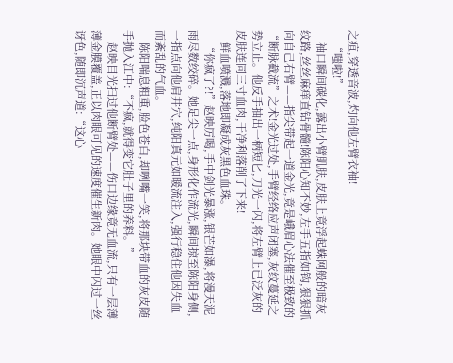之疽,穿透音波,灼向他左臂衣袖!
    “嗤啦!”
    袖口瞬间碳化,露出小臂肌肤,皮肤上竟浮起蛛网般的暗灰纹路,丝丝麻痒直钻骨髓!陈阳心知不妙,左手五指如钩,狠狠抓向自己右臂——指尖带起一道金光,竟是峨眉心法催至极致的“断脉截流”之术!金光过处,手臂经络应声闭塞,灰纹蔓延之势立止。他反手抽出一柄短匕,刀光一闪,将左臂上已泛灰的皮肤连同三寸血肉,干净利落削了下来!
    鲜血喷溅,落地即凝成灰黑色血珠。
    “你疯了?!”赵映厉喝,手中剑光暴涨,银芒如瀑,将漫天泥雨尽数绞碎。她足尖一点,身形化作流光,瞬间掠至陈阳身侧,一指点向他肩井穴,纯阳真元如暖流注入,强行稳住他因失血而紊乱的气血。
    陈阳喘息粗重,脸色苍白,却咧嘴一笑,将那块带血的灰皮随手抛入江中:“不疯,就得变它肚子里的养料。”
    赵映目光扫过他断臂处——伤口边缘竟无血流,只有一层薄薄金膜覆盖,正以肉眼可见的速度催生新肉。她眼中闪过一丝讶色,随即沉声道:“这心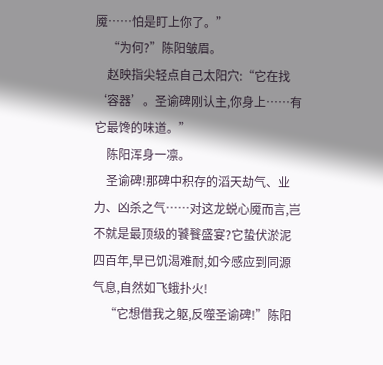魇……怕是盯上你了。”
    “为何?”陈阳皱眉。
    赵映指尖轻点自己太阳穴:“它在找‘容器’。圣谕碑刚认主,你身上……有它最馋的味道。”
    陈阳浑身一凛。
    圣谕碑!那碑中积存的滔天劫气、业力、凶杀之气……对这龙蜕心魇而言,岂不就是最顶级的饕餮盛宴?它蛰伏淤泥四百年,早已饥渴难耐,如今感应到同源气息,自然如飞蛾扑火!
    “它想借我之躯,反噬圣谕碑!”陈阳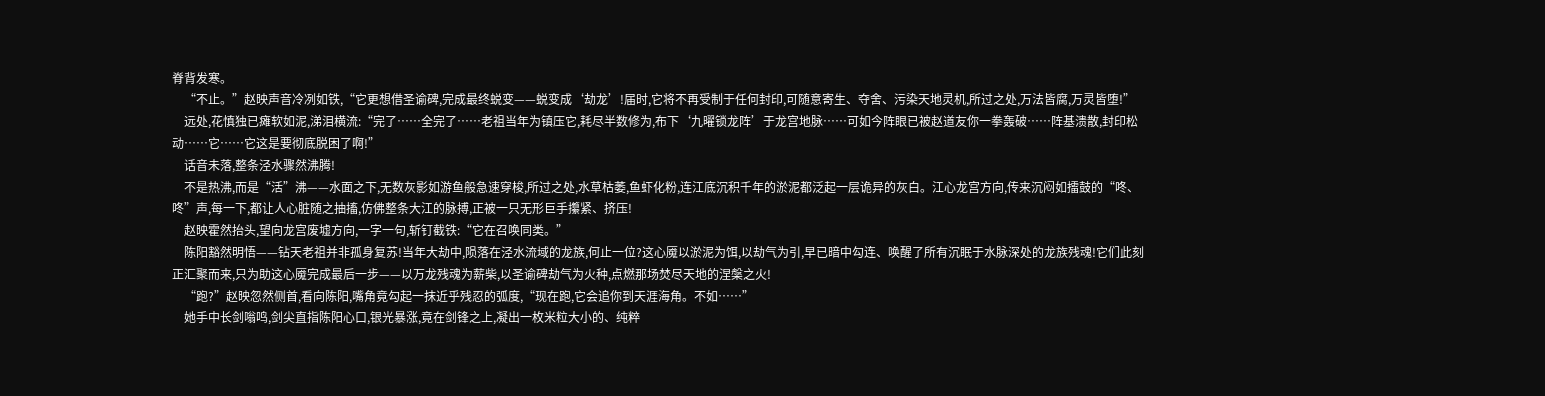脊背发寒。
    “不止。”赵映声音冷冽如铁,“它更想借圣谕碑,完成最终蜕变——蜕变成‘劫龙’!届时,它将不再受制于任何封印,可随意寄生、夺舍、污染天地灵机,所过之处,万法皆腐,万灵皆堕!”
    远处,花慎独已瘫软如泥,涕泪横流:“完了……全完了……老祖当年为镇压它,耗尽半数修为,布下‘九曜锁龙阵’于龙宫地脉……可如今阵眼已被赵道友你一拳轰破……阵基溃散,封印松动……它……它这是要彻底脱困了啊!”
    话音未落,整条泾水骤然沸腾!
    不是热沸,而是“活”沸——水面之下,无数灰影如游鱼般急速穿梭,所过之处,水草枯萎,鱼虾化粉,连江底沉积千年的淤泥都泛起一层诡异的灰白。江心龙宫方向,传来沉闷如擂鼓的“咚、咚”声,每一下,都让人心脏随之抽搐,仿佛整条大江的脉搏,正被一只无形巨手攥紧、挤压!
    赵映霍然抬头,望向龙宫废墟方向,一字一句,斩钉截铁:“它在召唤同类。”
    陈阳豁然明悟——钻天老祖并非孤身复苏!当年大劫中,陨落在泾水流域的龙族,何止一位?这心魇以淤泥为饵,以劫气为引,早已暗中勾连、唤醒了所有沉眠于水脉深处的龙族残魂!它们此刻正汇聚而来,只为助这心魇完成最后一步——以万龙残魂为薪柴,以圣谕碑劫气为火种,点燃那场焚尽天地的涅槃之火!
    “跑?”赵映忽然侧首,看向陈阳,嘴角竟勾起一抹近乎残忍的弧度,“现在跑,它会追你到天涯海角。不如……”
    她手中长剑嗡鸣,剑尖直指陈阳心口,银光暴涨,竟在剑锋之上,凝出一枚米粒大小的、纯粹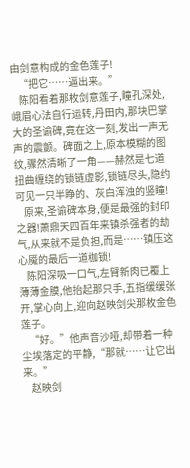由剑意构成的金色莲子!
    “把它……逼出来。”
    陈阳看着那枚剑意莲子,瞳孔深处,峨眉心法自行运转,丹田内,那块巴掌大的圣谕碑,竟在这一刻,发出一声无声的震颤。碑面之上,原本模糊的图纹,骤然清晰了一角——赫然是七道扭曲缠绕的锁链虚影,锁链尽头,隐约可见一只半睁的、灰白浑浊的竖瞳!
    原来,圣谕碑本身,便是最强的封印之器!萧鼎天四百年来镇杀强者的劫气,从来就不是负担,而是……镇压这心魇的最后一道枷锁!
    陈阳深吸一口气,左臂新肉已覆上薄薄金膜,他抬起那只手,五指缓缓张开,掌心向上,迎向赵映剑尖那枚金色莲子。
    “好。”他声音沙哑,却带着一种尘埃落定的平静,“那就……让它出来。”
    赵映剑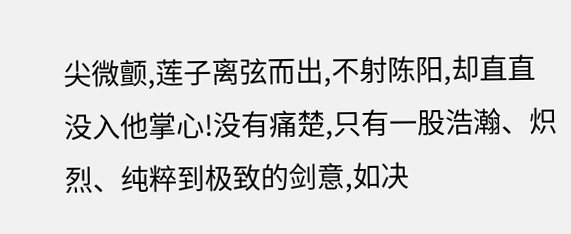尖微颤,莲子离弦而出,不射陈阳,却直直没入他掌心!没有痛楚,只有一股浩瀚、炽烈、纯粹到极致的剑意,如决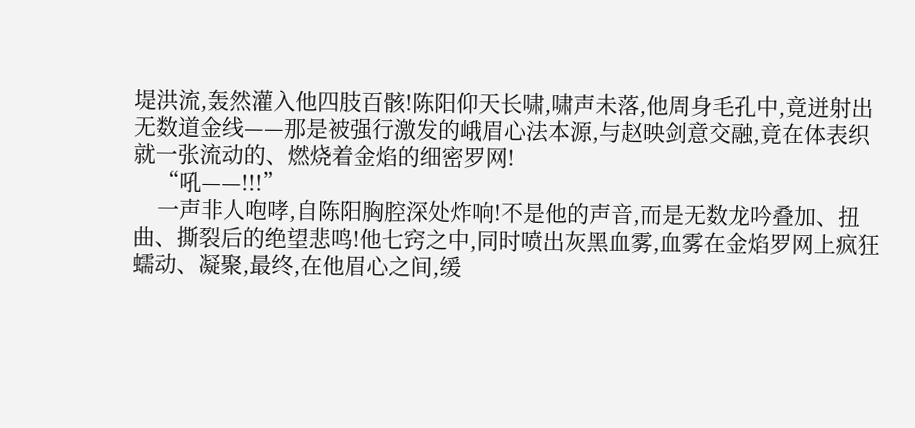堤洪流,轰然灌入他四肢百骸!陈阳仰天长啸,啸声未落,他周身毛孔中,竟迸射出无数道金线——那是被强行激发的峨眉心法本源,与赵映剑意交融,竟在体表织就一张流动的、燃烧着金焰的细密罗网!
    “吼——!!!”
    一声非人咆哮,自陈阳胸腔深处炸响!不是他的声音,而是无数龙吟叠加、扭曲、撕裂后的绝望悲鸣!他七窍之中,同时喷出灰黑血雾,血雾在金焰罗网上疯狂蠕动、凝聚,最终,在他眉心之间,缓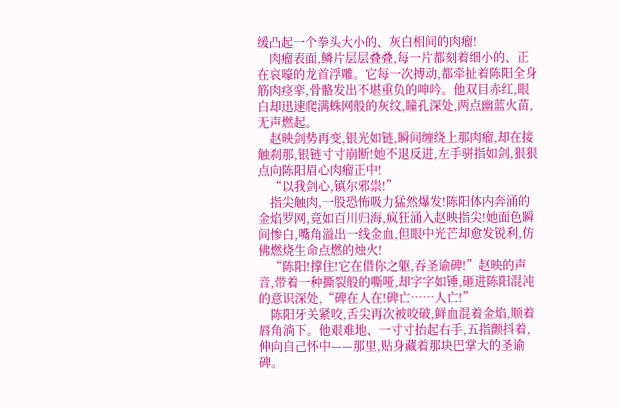缓凸起一个拳头大小的、灰白相间的肉瘤!
    肉瘤表面,鳞片层层叠叠,每一片都刻着细小的、正在哀嚎的龙首浮雕。它每一次搏动,都牵扯着陈阳全身筋肉痉挛,骨骼发出不堪重负的呻吟。他双目赤红,眼白却迅速爬满蛛网般的灰纹,瞳孔深处,两点幽蓝火苗,无声燃起。
    赵映剑势再变,银光如链,瞬间缠绕上那肉瘤,却在接触刹那,银链寸寸崩断!她不退反进,左手骈指如剑,狠狠点向陈阳眉心肉瘤正中!
    “以我剑心,镇尔邪祟!”
    指尖触肉,一股恐怖吸力猛然爆发!陈阳体内奔涌的金焰罗网,竟如百川归海,疯狂涌入赵映指尖!她面色瞬间惨白,嘴角溢出一线金血,但眼中光芒却愈发锐利,仿佛燃烧生命点燃的烛火!
    “陈阳!撑住!它在借你之躯,吞圣谕碑!”赵映的声音,带着一种撕裂般的嘶哑,却字字如锤,砸进陈阳混沌的意识深处,“碑在人在!碑亡……人亡!”
    陈阳牙关紧咬,舌尖再次被咬破,鲜血混着金焰,顺着唇角淌下。他艰难地、一寸寸抬起右手,五指颤抖着,伸向自己怀中——那里,贴身藏着那块巴掌大的圣谕碑。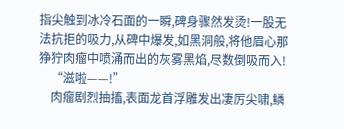指尖触到冰冷石面的一瞬,碑身骤然发烫!一股无法抗拒的吸力,从碑中爆发,如黑洞般,将他眉心那狰狞肉瘤中喷涌而出的灰雾黑焰,尽数倒吸而入!
    “滋啦——!”
    肉瘤剧烈抽搐,表面龙首浮雕发出凄厉尖啸,鳞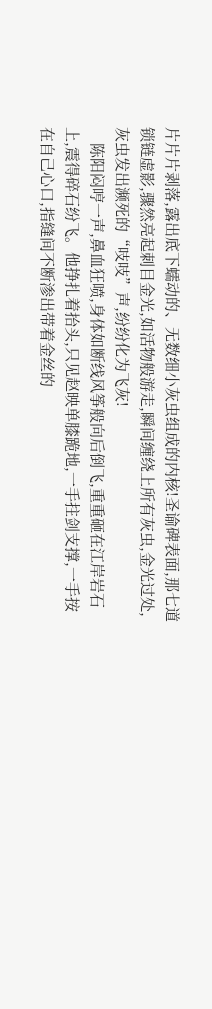片片片剥落,露出底下蠕动的、无数细小灰虫组成的内核!圣谕碑表面,那七道锁链虚影,骤然亮起刺目金光,如活物般游走,瞬间缠绕上所有灰虫,金光过处,灰虫发出濒死的“吱吱”声,纷纷化为飞灰!
    陈阳闷哼一声,鼻血狂喷,身体如断线风筝般向后倒飞,重重砸在江岸岩石上,震得碎石纷飞。他挣扎着抬头,只见赵映单膝跪地,一手拄剑支撑,一手按在自己心口,指缝间不断渗出带着金丝的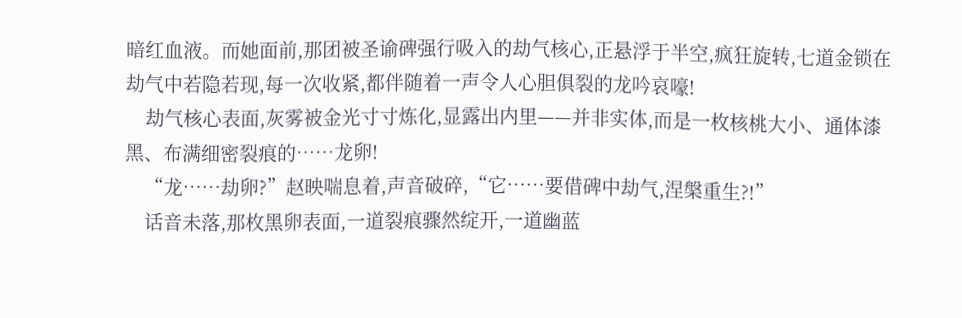暗红血液。而她面前,那团被圣谕碑强行吸入的劫气核心,正悬浮于半空,疯狂旋转,七道金锁在劫气中若隐若现,每一次收紧,都伴随着一声令人心胆俱裂的龙吟哀嚎!
    劫气核心表面,灰雾被金光寸寸炼化,显露出内里——并非实体,而是一枚核桃大小、通体漆黑、布满细密裂痕的……龙卵!
    “龙……劫卵?”赵映喘息着,声音破碎,“它……要借碑中劫气,涅槃重生?!”
    话音未落,那枚黑卵表面,一道裂痕骤然绽开,一道幽蓝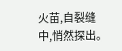火苗,自裂缝中,悄然探出。